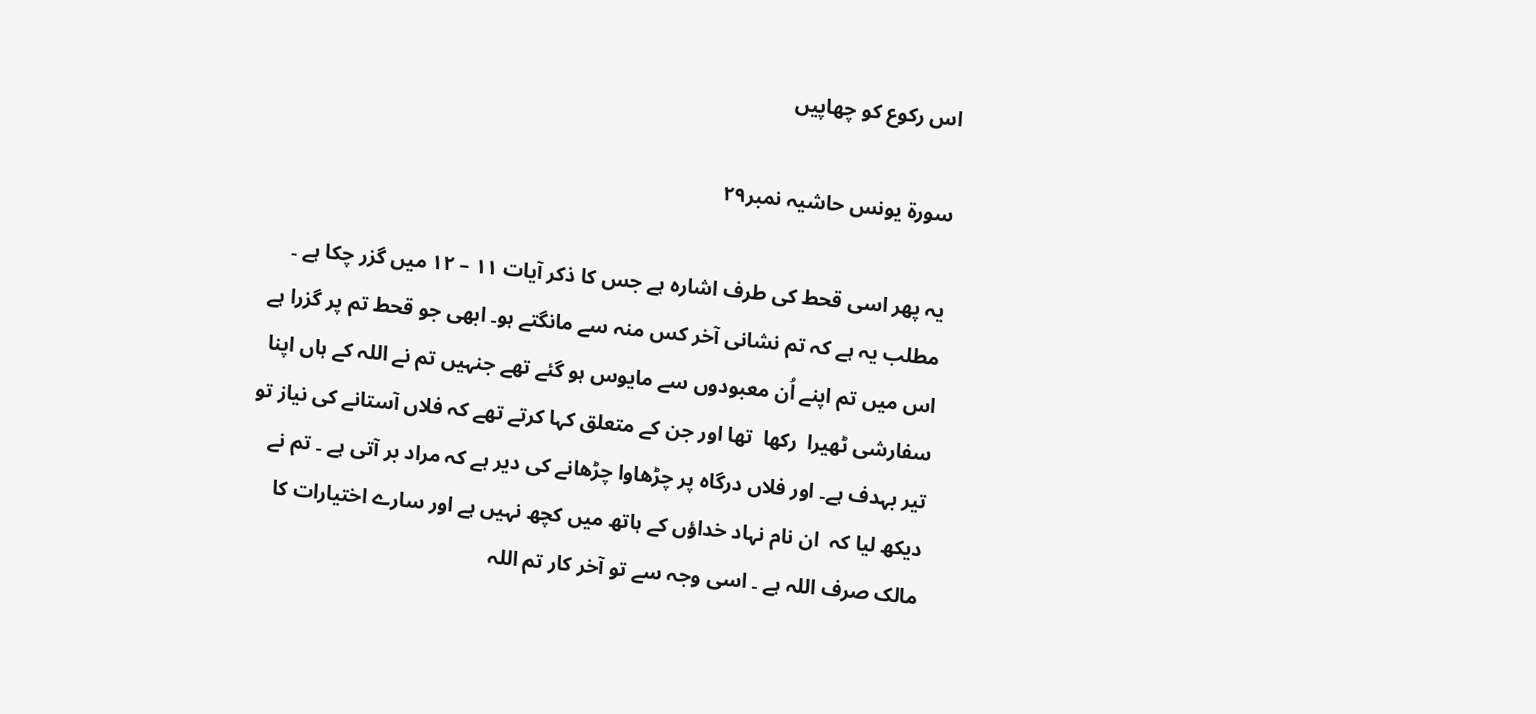اس رکوع کو چھاپیں

سورة یونس حاشیہ نمبر۲۹

یہ پھر اسی قحط کی طرف اشارہ ہے جس کا ذکر آیات ۱۱ – ۱۲ میں گزر چکا ہے ۔ مطلب یہ ہے کہ تم نشانی آخر کس منہ سے مانگتے ہو۔ ابھی جو قحط تم پر گزرا ہے اس میں تم اپنے اُن معبودوں سے مایوس ہو گئے تھے جنہیں تم نے اللہ کے ہاں اپنا سفارشی ٹھیرا  رکھا  تھا اور جن کے متعلق کہا کرتے تھے کہ فلاں آستانے کی نیاز تو تیر بہدف ہے۔ اور فلاں درگاہ پر چڑھاوا چڑھانے کی دیر ہے کہ مراد بر آتی ہے ۔ تم نے دیکھ لیا کہ  ان نام نہاد خداؤں کے ہاتھ میں کچھ نہیں ہے اور سارے اختیارات کا مالک صرف اللہ ہے ۔ اسی وجہ سے تو آخر کار تم اللہ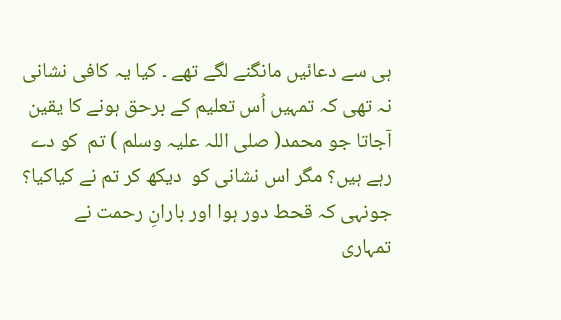ہی سے دعائیں مانگنے لگے تھے ۔ کیا یہ کافی نشانی نہ تھی کہ تمہیں اُس تعلیم کے برحق ہونے کا یقین آجاتا جو محمد( صلی اللہ علیہ وسلم ) تم  کو دے رہے ہیں؟ مگر اس نشانی کو  دیکھ کر تم نے کیاکیا؟ جونہی کہ قحط دور ہوا اور بارانِ رحمت نے تمہاری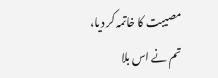مصیبت کا خاتمہ کر دیا، تم نے اس بلا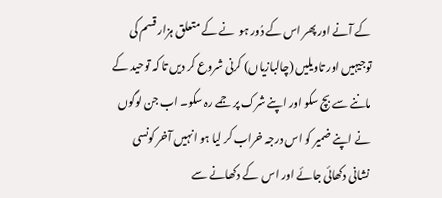کے آنے اور پھر اس کے دُور ہو  نے کے متعلق ہزار قسم کی توجیہیں اور تاویلیں (چالبازیاں) کرنی شروع کر دیں تا کہ توحید کے ماننے سے بچ سکو اور اپنے شرک پر جمے رہ سکو۔ اب جن لوگوں نے اپنے ضمیر کو اس درجہ خراب کر لیا ہو انہیں آخر کونسی نشانی دکھائی جائے اور اس  کے دکھانے سے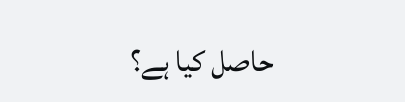حاصل کیا ہے؟